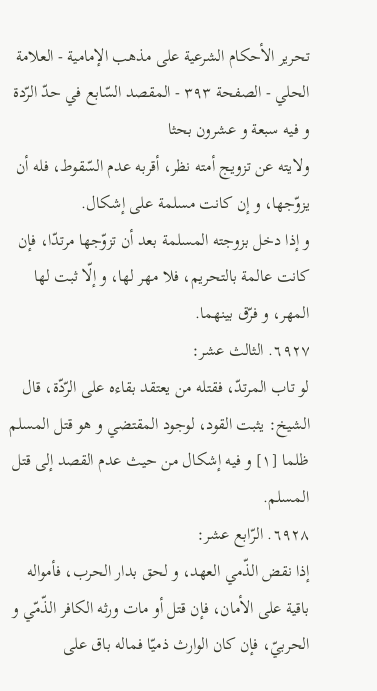تحرير الأحكام الشرعية على مذهب الإمامية - العلامة الحلي - الصفحة ٣٩٣ - المقصد السّابع في حدّ الرّدة و فيه سبعة و عشرون بحثا
ولايته عن تزويج أمته نظر، أقربه عدم السّقوط، فله أن يزوّجها، و إن كانت مسلمة على إشكال.
و إذا دخل بزوجته المسلمة بعد أن تزوّجها مرتدّا، فإن كانت عالمة بالتحريم، فلا مهر لها، و إلّا ثبت لها المهر، و فرّق بينهما.
٦٩٢٧. الثالث عشر:
لو تاب المرتدّ، فقتله من يعتقد بقاءه على الرّدّة، قال الشيخ: يثبت القود، لوجود المقتضي و هو قتل المسلم ظلما [١] و فيه إشكال من حيث عدم القصد إلى قتل المسلم.
٦٩٢٨. الرّابع عشر:
إذا نقض الذّمي العهد، و لحق بدار الحرب، فأمواله باقية على الأمان، فإن قتل أو مات ورثه الكافر الذّمّي و الحربيّ، فإن كان الوارث ذميّا فماله باق على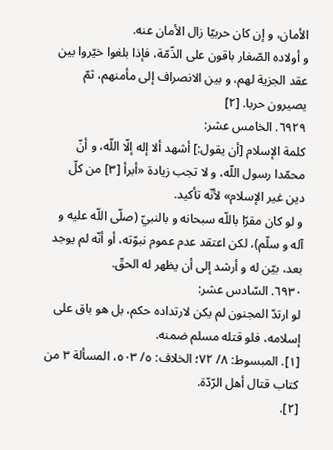الأمان، و إن كان حربيّا زال الأمان عنه.
و أولاده الصّغار باقون على الذّمّة، فإذا بلغوا خيّروا بين عقد الجزية لهم، و بين الانصراف إلى مأمنهم، ثمّ يصيرون حربا. [٢]
٦٩٢٩. الخامس عشر:
كلمة الإسلام [أن يقول:] أشهد ألا إله إلّا اللّه، و أنّ محمّدا رسول اللّه، و لا تجب زيادة «أبرأ [٣] من كلّ دين غير الإسلام» لأنّه تأكيد.
و لو كان مقرّا باللّه سبحانه و بالنبيّ (صلّى اللّه عليه و آله و سلّم)، لكن اعتقد عدم عموم نبوّته، أو أنّه لم يوجد بعد، بيّن له و أرشد إلى أن يظهر له الحقّ.
٦٩٣٠. السّادس عشر:
لو ارتدّ المجنون لم يكن لارتداده حكم، بل هو باق على إسلامه، فلو قتله مسلم ضمنه.
[١]. المبسوط: ٨/ ٧٢؛ الخلاف: ٥/ ٥٠٣، المسألة ٣ من كتاب قتال أهل الرّدّة.
[٢].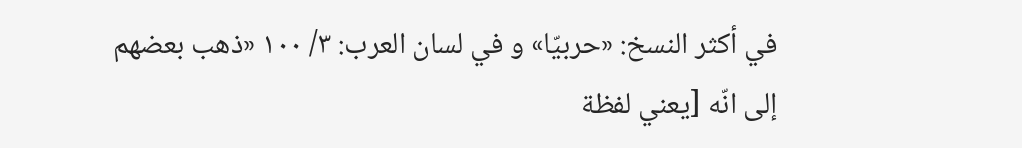في أكثر النسخ: «حربيّا» و في لسان العرب: ٣/ ١٠٠ «ذهب بعضهم إلى انّه [يعني لفظة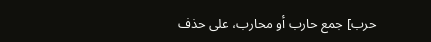حرب] جمع حارب أو محارب، على حذف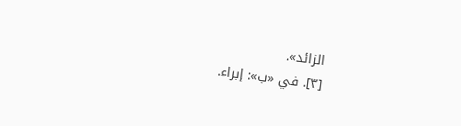الزائد».
[٣]. في «ب»: إبراء.